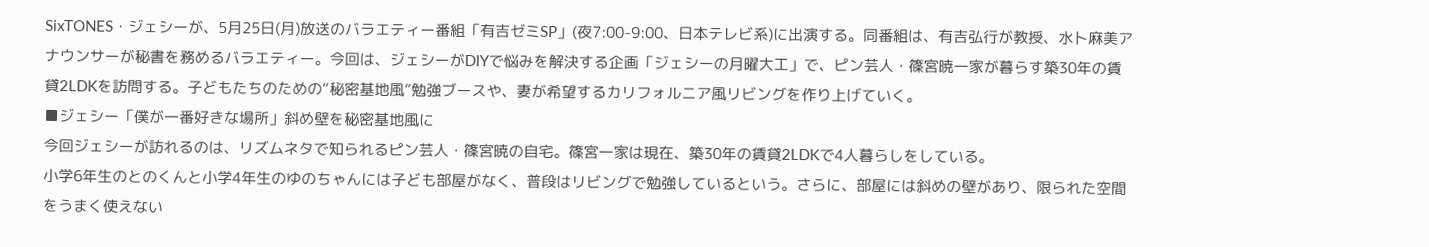SixTONES・ジェシーが、5月25日(月)放送のバラエティー番組「有吉ゼミSP」(夜7:00-9:00、日本テレビ系)に出演する。同番組は、有吉弘行が教授、水卜麻美アナウンサーが秘書を務めるバラエティー。今回は、ジェシーがDIYで悩みを解決する企画「ジェシーの月曜大工」で、ピン芸人・篠宮暁一家が暮らす築30年の賃貸2LDKを訪問する。子どもたちのための“秘密基地風”勉強ブースや、妻が希望するカリフォルニア風リビングを作り上げていく。
■ジェシー「僕が一番好きな場所」斜め壁を秘密基地風に
今回ジェシーが訪れるのは、リズムネタで知られるピン芸人・篠宮暁の自宅。篠宮一家は現在、築30年の賃貸2LDKで4人暮らしをしている。
小学6年生のとのくんと小学4年生のゆのちゃんには子ども部屋がなく、普段はリビングで勉強しているという。さらに、部屋には斜めの壁があり、限られた空間をうまく使えない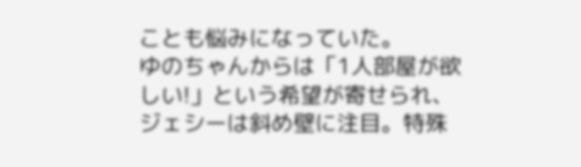ことも悩みになっていた。
ゆのちゃんからは「1人部屋が欲しい!」という希望が寄せられ、ジェシーは斜め壁に注目。特殊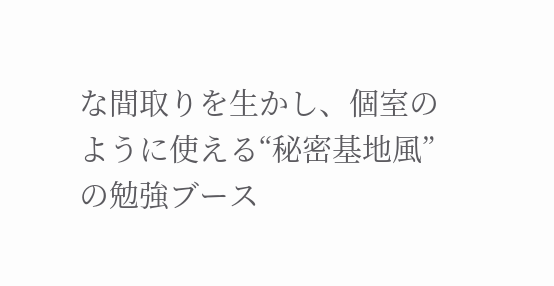な間取りを生かし、個室のように使える“秘密基地風”の勉強ブース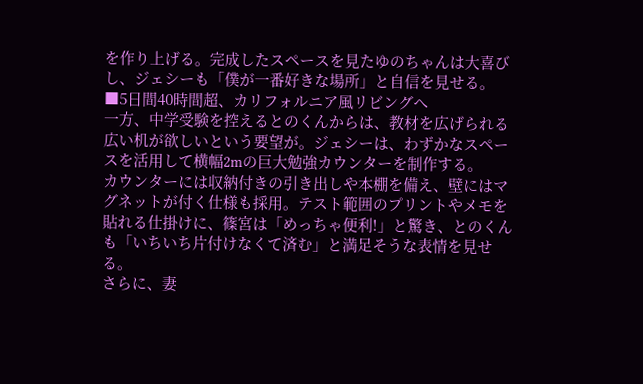を作り上げる。完成したスペースを見たゆのちゃんは大喜びし、ジェシーも「僕が一番好きな場所」と自信を見せる。
■5日間40時間超、カリフォルニア風リビングへ
一方、中学受験を控えるとのくんからは、教材を広げられる広い机が欲しいという要望が。ジェシーは、わずかなスペースを活用して横幅2mの巨大勉強カウンターを制作する。
カウンターには収納付きの引き出しや本棚を備え、壁にはマグネットが付く仕様も採用。テスト範囲のプリントやメモを貼れる仕掛けに、篠宮は「めっちゃ便利!」と驚き、とのくんも「いちいち片付けなくて済む」と満足そうな表情を見せる。
さらに、妻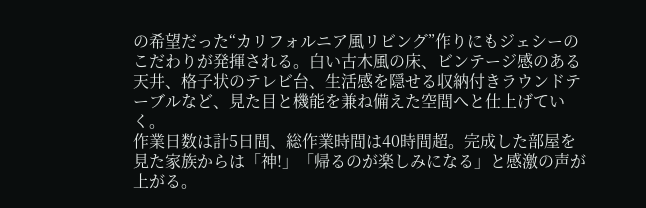の希望だった“カリフォルニア風リビング”作りにもジェシーのこだわりが発揮される。白い古木風の床、ビンテージ感のある天井、格子状のテレビ台、生活感を隠せる収納付きラウンドテーブルなど、見た目と機能を兼ね備えた空間へと仕上げていく。
作業日数は計5日間、総作業時間は40時間超。完成した部屋を見た家族からは「神!」「帰るのが楽しみになる」と感激の声が上がる。